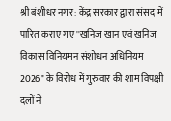श्री बंशीधर नगर: केंद्र सरकार द्वारा संसद में पारित कराए गए ''खनिज खान एवं खनिज विकास विनियमन संशोधन अधिनियम 2026'' के विरोध में गुरुवार की शाम विपक्षी दलों ने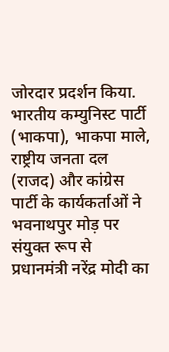जोरदार प्रदर्शन किया. भारतीय कम्युनिस्ट पार्टी (भाकपा), भाकपा माले, राष्ट्रीय जनता दल (राजद) और कांग्रेस पार्टी के कार्यकर्ताओं ने भवनाथपुर मोड़ पर संयुक्त रूप से प्रधानमंत्री नरेंद्र मोदी का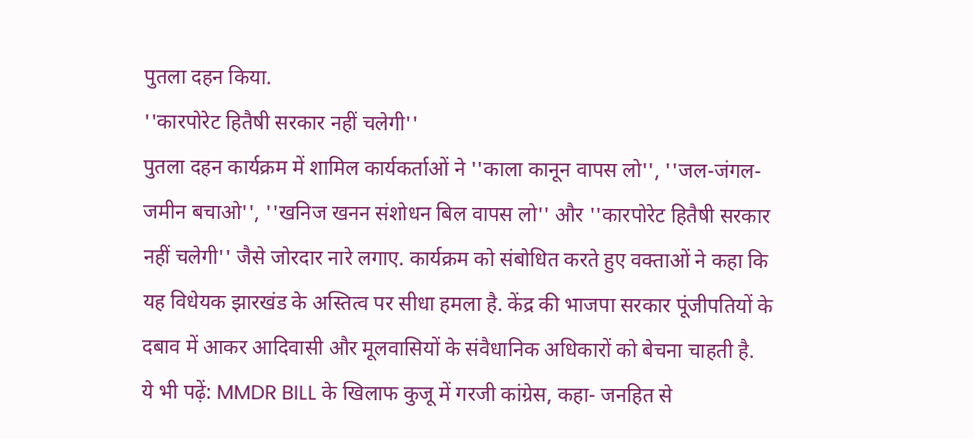पुतला दहन किया.
''कारपोरेट हितैषी सरकार नहीं चलेगी''
पुतला दहन कार्यक्रम में शामिल कार्यकर्ताओं ने ''काला कानून वापस लो'', ''जल-जंगल-जमीन बचाओ'', ''खनिज खनन संशोधन बिल वापस लो'' और ''कारपोरेट हितैषी सरकार नहीं चलेगी'' जैसे जोरदार नारे लगाए. कार्यक्रम को संबोधित करते हुए वक्ताओं ने कहा कि यह विधेयक झारखंड के अस्तित्व पर सीधा हमला है. केंद्र की भाजपा सरकार पूंजीपतियों के दबाव में आकर आदिवासी और मूलवासियों के संवैधानिक अधिकारों को बेचना चाहती है.
ये भी पढ़ें: MMDR BILL के खिलाफ कुजू में गरजी कांग्रेस, कहा- जनहित से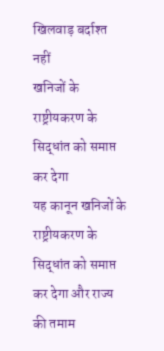खिलवाड़ बर्दाश्त नहीं
खनिजों के राष्ट्रीयकरण के सिद्धांत को समाप्त कर देगा
यह कानून खनिजों के राष्ट्रीयकरण के सिद्धांत को समाप्त कर देगा और राज्य की तमाम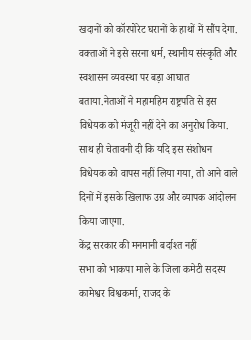खदानों को कॉरपोरेट घरानों के हाथों में सौंप देगा. वक्ताओं ने इसे सरना धर्म, स्थानीय संस्कृति और स्वशासन व्यवस्था पर बड़ा आघात बताया.नेताओं ने महामहिम राष्ट्रपति से इस विधेयक को मंजूरी नहीं देने का अनुरोध किया. साथ ही चेतावनी दी कि यदि इस संशोधन विधेयक को वापस नहीं लिया गया, तो आने वाले दिनों में इसके खिलाफ उग्र और व्यापक आंदोलन किया जाएगा.
केंद्र सरकार की मनमानी बर्दाश्त नहीं
सभा को भाकपा माले के जिला कमेटी सदस्य कामेश्वर विश्वकर्मा, राजद के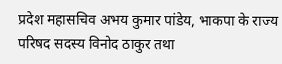प्रदेश महासचिव अभय कुमार पांडेय, भाकपा के राज्य परिषद सदस्य विनोद ठाकुर तथा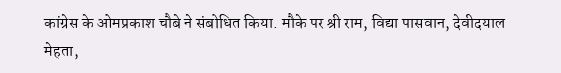कांग्रेस के ओमप्रकाश चौबे ने संबोधित किया. मौके पर श्री राम, विद्या पासवान, देवीदयाल मेहता,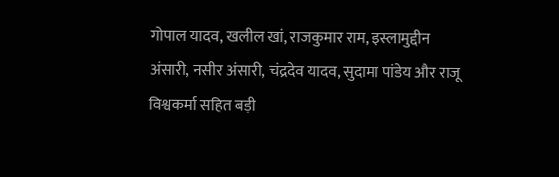गोपाल यादव, खलील खां, राजकुमार राम, इस्लामुद्दीन अंसारी, नसीर अंसारी, चंद्रदेव यादव, सुदामा पांडेय और राजू विश्वकर्मा सहित बड़ी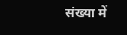संख्या में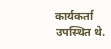कार्यकर्ता उपस्थित थे.